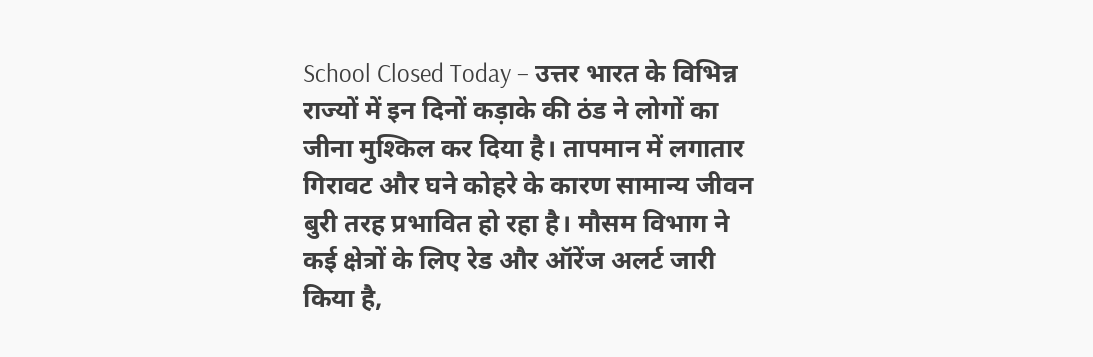School Closed Today – उत्तर भारत के विभिन्न राज्यों में इन दिनों कड़ाके की ठंड ने लोगों का जीना मुश्किल कर दिया है। तापमान में लगातार गिरावट और घने कोहरे के कारण सामान्य जीवन बुरी तरह प्रभावित हो रहा है। मौसम विभाग ने कई क्षेत्रों के लिए रेड और ऑरेंज अलर्ट जारी किया है,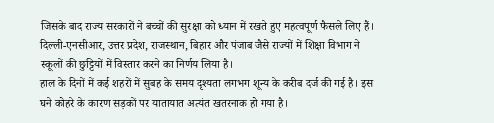जिसके बाद राज्य सरकारों ने बच्चों की सुरक्षा को ध्यान में रखते हुए महत्वपूर्ण फैसले लिए हैं। दिल्ली-एनसीआर, उत्तर प्रदेश, राजस्थान, बिहार और पंजाब जैसे राज्यों में शिक्षा विभाग ने स्कूलों की छुट्टियों में विस्तार करने का निर्णय लिया है।
हाल के दिनों में कई शहरों में सुबह के समय दृश्यता लगभग शून्य के करीब दर्ज की गई है। इस घने कोहरे के कारण सड़कों पर यातायात अत्यंत खतरनाक हो गया है।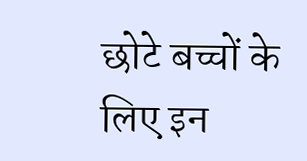छोटे बच्चों के लिए इन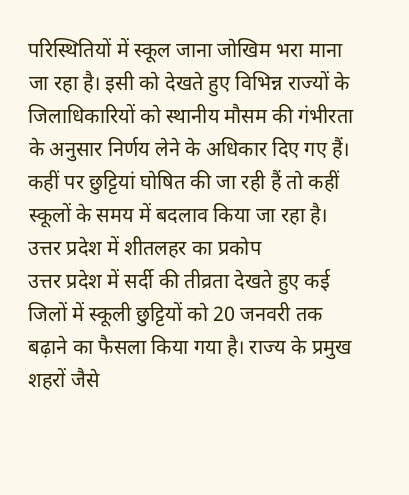परिस्थितियों में स्कूल जाना जोखिम भरा माना जा रहा है। इसी को देखते हुए विभिन्न राज्यों के जिलाधिकारियों को स्थानीय मौसम की गंभीरता के अनुसार निर्णय लेने के अधिकार दिए गए हैं। कहीं पर छुट्टियां घोषित की जा रही हैं तो कहीं स्कूलों के समय में बदलाव किया जा रहा है।
उत्तर प्रदेश में शीतलहर का प्रकोप
उत्तर प्रदेश में सर्दी की तीव्रता देखते हुए कई जिलों में स्कूली छुट्टियों को 20 जनवरी तक बढ़ाने का फैसला किया गया है। राज्य के प्रमुख शहरों जैसे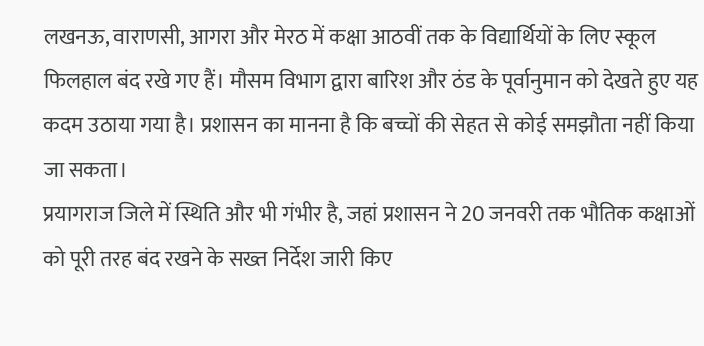लखनऊ, वाराणसी, आगरा और मेरठ में कक्षा आठवीं तक के विद्यार्थियों के लिए स्कूल फिलहाल बंद रखे गए हैं। मौसम विभाग द्वारा बारिश और ठंड के पूर्वानुमान को देखते हुए यह कदम उठाया गया है। प्रशासन का मानना है कि बच्चों की सेहत से कोई समझौता नहीं किया जा सकता।
प्रयागराज जिले में स्थिति और भी गंभीर है, जहां प्रशासन ने 20 जनवरी तक भौतिक कक्षाओं को पूरी तरह बंद रखने के सख्त निर्देश जारी किए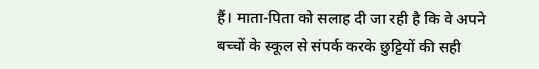हैं। माता-पिता को सलाह दी जा रही है कि वे अपने बच्चों के स्कूल से संपर्क करके छुट्टियों की सही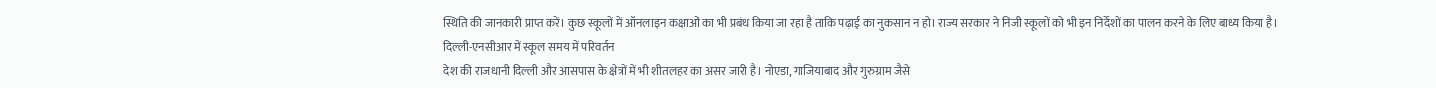स्थिति की जानकारी प्राप्त करें। कुछ स्कूलों में ऑनलाइन कक्षाओं का भी प्रबंध किया जा रहा है ताकि पढ़ाई का नुकसान न हो। राज्य सरकार ने निजी स्कूलों को भी इन निर्देशों का पालन करने के लिए बाध्य किया है।
दिल्ली-एनसीआर में स्कूल समय में परिवर्तन
देश की राजधानी दिल्ली और आसपास के क्षेत्रों में भी शीतलहर का असर जारी है। नोएडा, गाजियाबाद और गुरुग्राम जैसे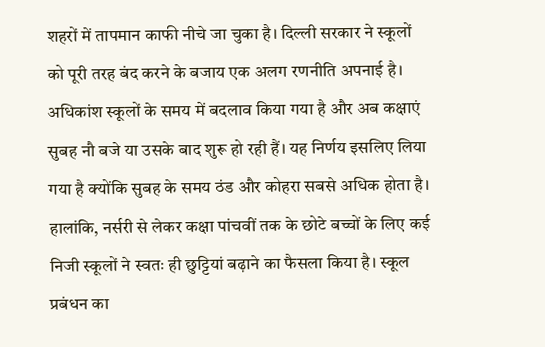शहरों में तापमान काफी नीचे जा चुका है। दिल्ली सरकार ने स्कूलों को पूरी तरह बंद करने के बजाय एक अलग रणनीति अपनाई है। अधिकांश स्कूलों के समय में बदलाव किया गया है और अब कक्षाएं सुबह नौ बजे या उसके बाद शुरू हो रही हैं। यह निर्णय इसलिए लिया गया है क्योंकि सुबह के समय ठंड और कोहरा सबसे अधिक होता है।
हालांकि, नर्सरी से लेकर कक्षा पांचवीं तक के छोटे बच्चों के लिए कई निजी स्कूलों ने स्वतः ही छुट्टियां बढ़ाने का फैसला किया है। स्कूल प्रबंधन का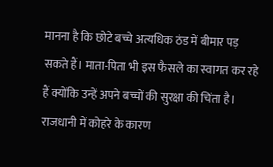मानना है कि छोटे बच्चे अत्यधिक ठंड में बीमार पड़ सकते हैं। माता-पिता भी इस फैसले का स्वागत कर रहे हैं क्योंकि उन्हें अपने बच्चों की सुरक्षा की चिंता है। राजधानी में कोहरे के कारण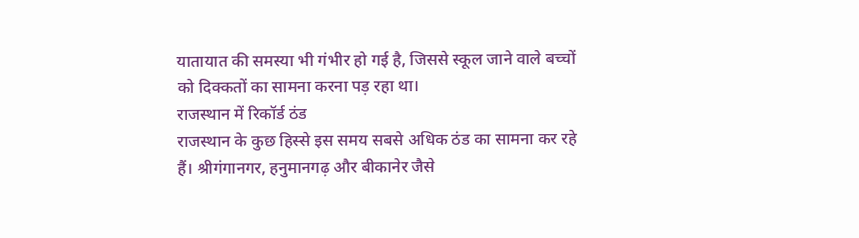यातायात की समस्या भी गंभीर हो गई है, जिससे स्कूल जाने वाले बच्चों को दिक्कतों का सामना करना पड़ रहा था।
राजस्थान में रिकॉर्ड ठंड
राजस्थान के कुछ हिस्से इस समय सबसे अधिक ठंड का सामना कर रहे हैं। श्रीगंगानगर, हनुमानगढ़ और बीकानेर जैसे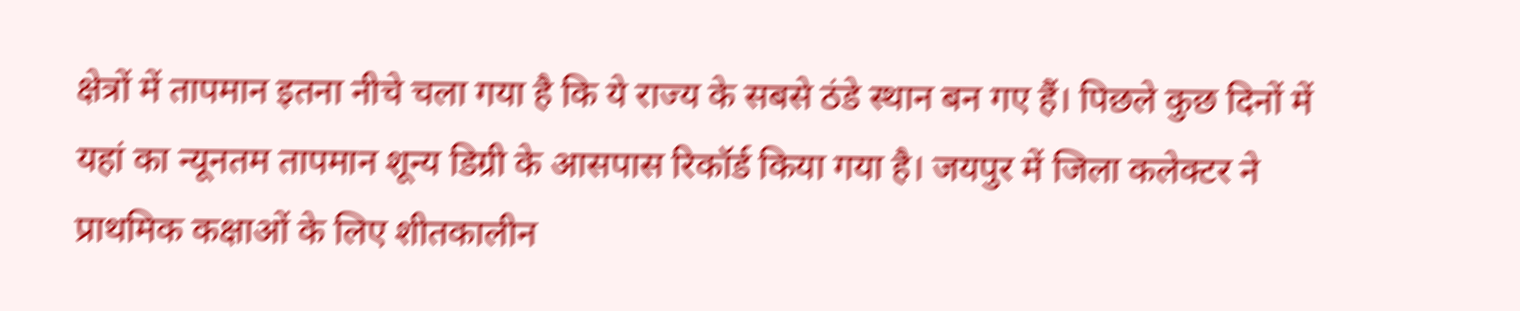क्षेत्रों में तापमान इतना नीचे चला गया है कि ये राज्य के सबसे ठंडे स्थान बन गए हैं। पिछले कुछ दिनों में यहां का न्यूनतम तापमान शून्य डिग्री के आसपास रिकॉर्ड किया गया है। जयपुर में जिला कलेक्टर ने प्राथमिक कक्षाओं के लिए शीतकालीन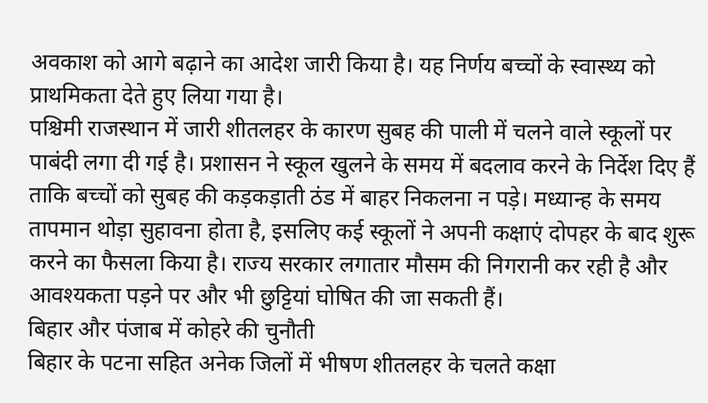अवकाश को आगे बढ़ाने का आदेश जारी किया है। यह निर्णय बच्चों के स्वास्थ्य को प्राथमिकता देते हुए लिया गया है।
पश्चिमी राजस्थान में जारी शीतलहर के कारण सुबह की पाली में चलने वाले स्कूलों पर पाबंदी लगा दी गई है। प्रशासन ने स्कूल खुलने के समय में बदलाव करने के निर्देश दिए हैं ताकि बच्चों को सुबह की कड़कड़ाती ठंड में बाहर निकलना न पड़े। मध्यान्ह के समय तापमान थोड़ा सुहावना होता है, इसलिए कई स्कूलों ने अपनी कक्षाएं दोपहर के बाद शुरू करने का फैसला किया है। राज्य सरकार लगातार मौसम की निगरानी कर रही है और आवश्यकता पड़ने पर और भी छुट्टियां घोषित की जा सकती हैं।
बिहार और पंजाब में कोहरे की चुनौती
बिहार के पटना सहित अनेक जिलों में भीषण शीतलहर के चलते कक्षा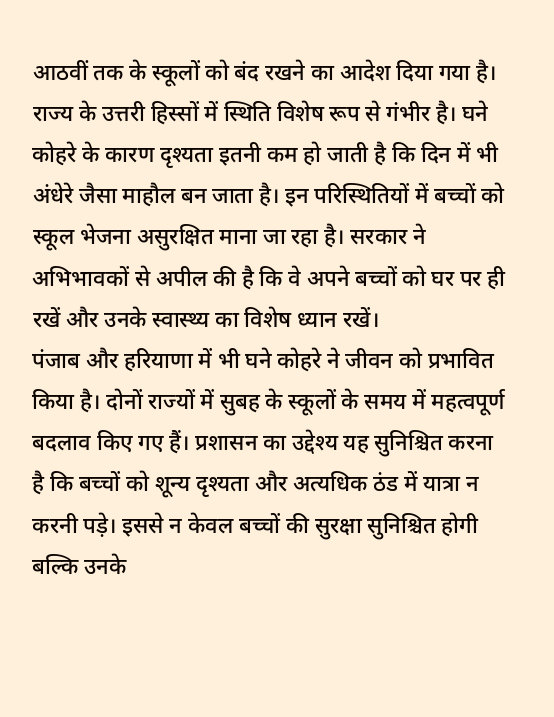आठवीं तक के स्कूलों को बंद रखने का आदेश दिया गया है। राज्य के उत्तरी हिस्सों में स्थिति विशेष रूप से गंभीर है। घने कोहरे के कारण दृश्यता इतनी कम हो जाती है कि दिन में भी अंधेरे जैसा माहौल बन जाता है। इन परिस्थितियों में बच्चों को स्कूल भेजना असुरक्षित माना जा रहा है। सरकार ने अभिभावकों से अपील की है कि वे अपने बच्चों को घर पर ही रखें और उनके स्वास्थ्य का विशेष ध्यान रखें।
पंजाब और हरियाणा में भी घने कोहरे ने जीवन को प्रभावित किया है। दोनों राज्यों में सुबह के स्कूलों के समय में महत्वपूर्ण बदलाव किए गए हैं। प्रशासन का उद्देश्य यह सुनिश्चित करना है कि बच्चों को शून्य दृश्यता और अत्यधिक ठंड में यात्रा न करनी पड़े। इससे न केवल बच्चों की सुरक्षा सुनिश्चित होगी बल्कि उनके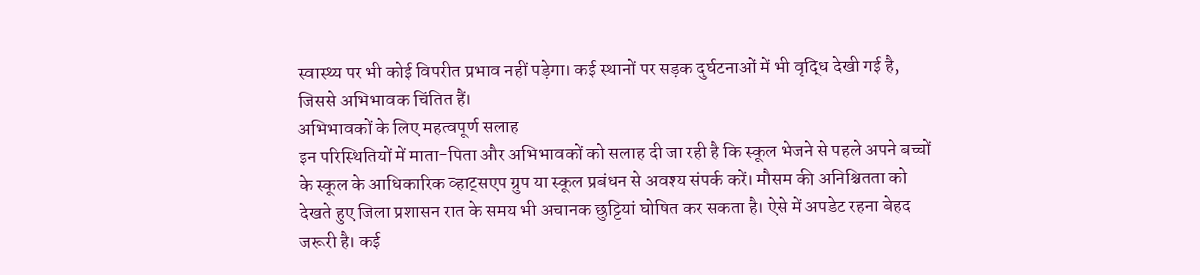स्वास्थ्य पर भी कोई विपरीत प्रभाव नहीं पड़ेगा। कई स्थानों पर सड़क दुर्घटनाओं में भी वृद्धि देखी गई है, जिससे अभिभावक चिंतित हैं।
अभिभावकों के लिए महत्वपूर्ण सलाह
इन परिस्थितियों में माता-पिता और अभिभावकों को सलाह दी जा रही है कि स्कूल भेजने से पहले अपने बच्चों के स्कूल के आधिकारिक व्हाट्सएप ग्रुप या स्कूल प्रबंधन से अवश्य संपर्क करें। मौसम की अनिश्चितता को देखते हुए जिला प्रशासन रात के समय भी अचानक छुट्टियां घोषित कर सकता है। ऐसे में अपडेट रहना बेहद जरूरी है। कई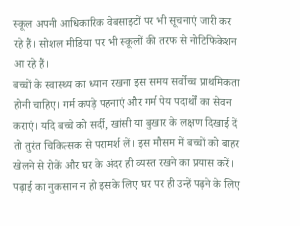स्कूल अपनी आधिकारिक वेबसाइटों पर भी सूचनाएं जारी कर रहे हैं। सोशल मीडिया पर भी स्कूलों की तरफ से नोटिफिकेशन आ रहे हैं।
बच्चों के स्वास्थ्य का ध्यान रखना इस समय सर्वोच्च प्राथमिकता होनी चाहिए। गर्म कपड़े पहनाएं और गर्म पेय पदार्थों का सेवन कराएं। यदि बच्चे को सर्दी, खांसी या बुखार के लक्षण दिखाई दें तो तुरंत चिकित्सक से परामर्श लें। इस मौसम में बच्चों को बाहर खेलने से रोकें और घर के अंदर ही व्यस्त रखने का प्रयास करें। पढ़ाई का नुकसान न हो इसके लिए घर पर ही उन्हें पढ़ने के लिए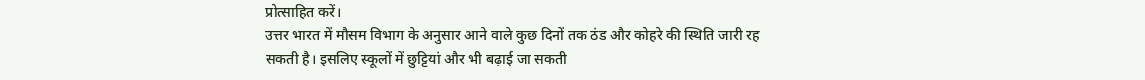प्रोत्साहित करें।
उत्तर भारत में मौसम विभाग के अनुसार आने वाले कुछ दिनों तक ठंड और कोहरे की स्थिति जारी रह सकती है। इसलिए स्कूलों में छुट्टियां और भी बढ़ाई जा सकती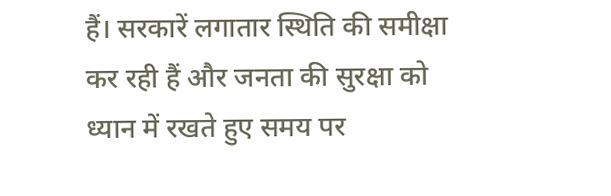हैं। सरकारें लगातार स्थिति की समीक्षा कर रही हैं और जनता की सुरक्षा को ध्यान में रखते हुए समय पर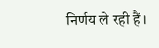निर्णय ले रही हैं।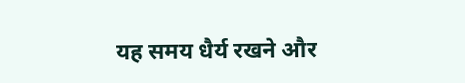यह समय धैर्य रखने और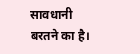सावधानी बरतने का है।